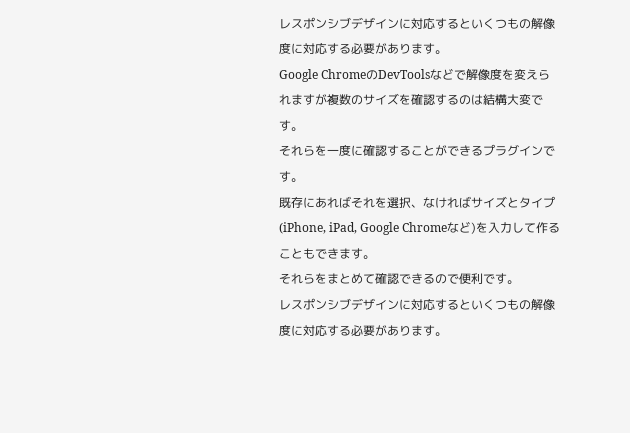レスポンシブデザインに対応するといくつもの解像度に対応する必要があります。
Google ChromeのDevToolsなどで解像度を変えられますが複数のサイズを確認するのは結構大変です。
それらを一度に確認することができるプラグインです。
既存にあればそれを選択、なければサイズとタイプ(iPhone, iPad, Google Chromeなど)を入力して作ることもできます。
それらをまとめて確認できるので便利です。
レスポンシブデザインに対応するといくつもの解像度に対応する必要があります。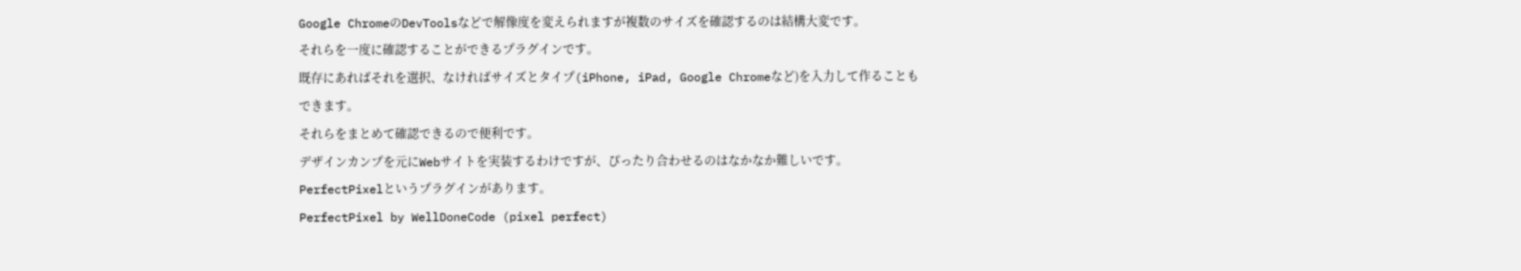Google ChromeのDevToolsなどで解像度を変えられますが複数のサイズを確認するのは結構大変です。
それらを一度に確認することができるプラグインです。
既存にあればそれを選択、なければサイズとタイプ(iPhone, iPad, Google Chromeなど)を入力して作ることもできます。
それらをまとめて確認できるので便利です。
デザインカンプを元にWebサイトを実装するわけですが、ぴったり合わせるのはなかなか難しいです。
PerfectPixelというプラグインがあります。
PerfectPixel by WellDoneCode (pixel perfect)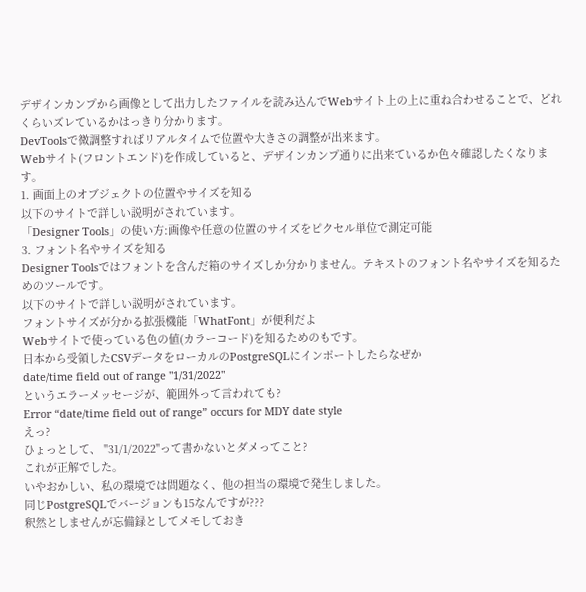デザインカンプから画像として出力したファイルを読み込んでWebサイト上の上に重ね合わせることで、どれくらいズレているかはっきり分かります。
DevToolsで微調整すればリアルタイムで位置や大きさの調整が出来ます。
Webサイト(フロントエンド)を作成していると、デザインカンプ通りに出来ているか色々確認したくなります。
1. 画面上のオブジェクトの位置やサイズを知る
以下のサイトで詳しい説明がされています。
「Designer Tools」の使い方:画像や任意の位置のサイズをピクセル単位で測定可能
3. フォント名やサイズを知る
Designer Toolsではフォントを含んだ箱のサイズしか分かりません。テキストのフォント名やサイズを知るためのツールです。
以下のサイトで詳しい説明がされています。
フォントサイズが分かる拡張機能「WhatFont」が便利だよ
Webサイトで使っている色の値(カラーコード)を知るためのもです。
日本から受領したCSVデータをローカルのPostgreSQLにインポートしたらなぜか
date/time field out of range "1/31/2022"
というエラーメッセージが、範囲外って言われても?
Error “date/time field out of range” occurs for MDY date style
えっ?
ひょっとして、 "31/1/2022"って書かないとダメってこと?
これが正解でした。
いやおかしい、私の環境では問題なく、他の担当の環境で発生しました。
同じPostgreSQLでバージョンも15なんですが???
釈然としませんが忘備録としてメモしておき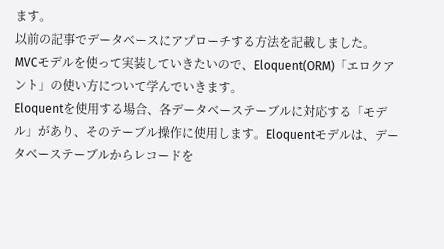ます。
以前の記事でデータベースにアプローチする方法を記載しました。
MVCモデルを使って実装していきたいので、Eloquent(ORM)「エロクアント」の使い方について学んでいきます。
Eloquentを使用する場合、各データベーステーブルに対応する「モデル」があり、そのテーブル操作に使用します。Eloquentモデルは、データベーステーブルからレコードを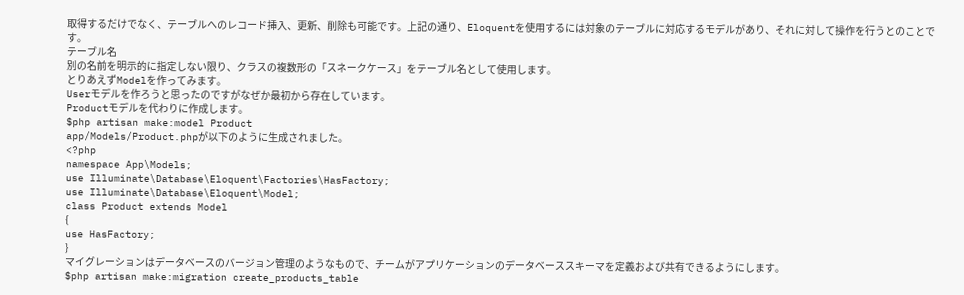取得するだけでなく、テーブルへのレコード挿入、更新、削除も可能です。上記の通り、Eloquentを使用するには対象のテーブルに対応するモデルがあり、それに対して操作を行うとのことです。
テーブル名
別の名前を明示的に指定しない限り、クラスの複数形の「スネークケース」をテーブル名として使用します。
とりあえずModelを作ってみます。
Userモデルを作ろうと思ったのですがなぜか最初から存在しています。
Productモデルを代わりに作成します。
$php artisan make:model Product
app/Models/Product.phpが以下のように生成されました。
<?php
namespace App\Models;
use Illuminate\Database\Eloquent\Factories\HasFactory;
use Illuminate\Database\Eloquent\Model;
class Product extends Model
{
use HasFactory;
}
マイグレーションはデータベースのバージョン管理のようなもので、チームがアプリケーションのデータベーススキーマを定義および共有できるようにします。
$php artisan make:migration create_products_table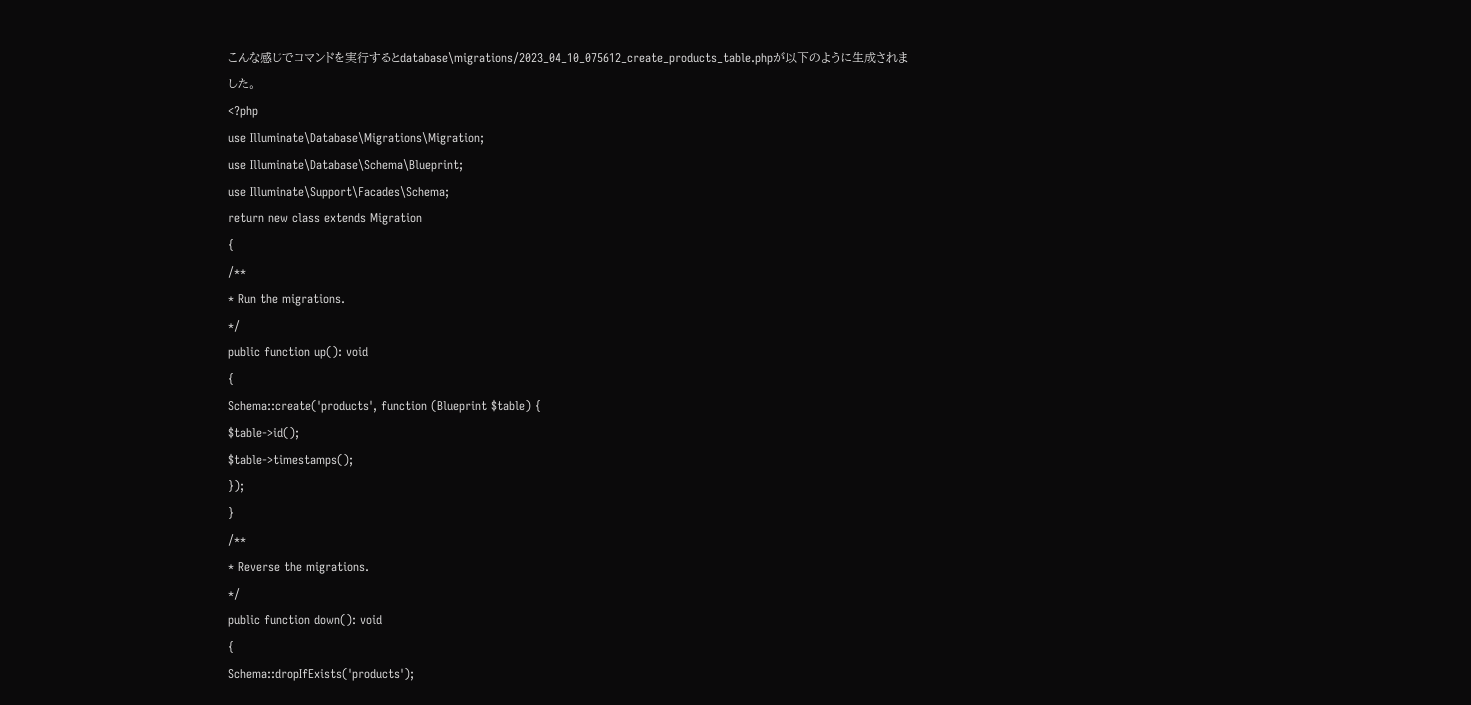こんな感じでコマンドを実行するとdatabase\migrations/2023_04_10_075612_create_products_table.phpが以下のように生成されました。
<?php
use Illuminate\Database\Migrations\Migration;
use Illuminate\Database\Schema\Blueprint;
use Illuminate\Support\Facades\Schema;
return new class extends Migration
{
/**
* Run the migrations.
*/
public function up(): void
{
Schema::create('products', function (Blueprint $table) {
$table->id();
$table->timestamps();
});
}
/**
* Reverse the migrations.
*/
public function down(): void
{
Schema::dropIfExists('products');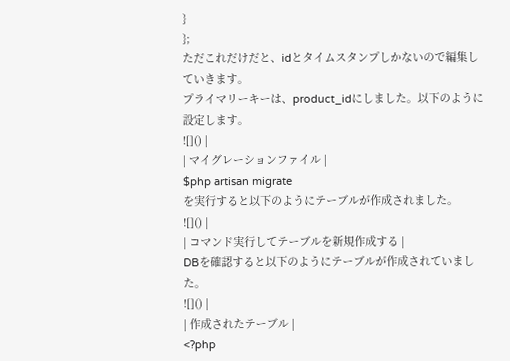}
};
ただこれだけだと、idとタイムスタンプしかないので編集していきます。
プライマリーキーは、product_idにしました。以下のように設定します。
![]() |
| マイグレーションファイル |
$php artisan migrate
を実行すると以下のようにテーブルが作成されました。
![]() |
| コマンド実行してテーブルを新規作成する |
DBを確認すると以下のようにテーブルが作成されていました。
![]() |
| 作成されたテーブル |
<?php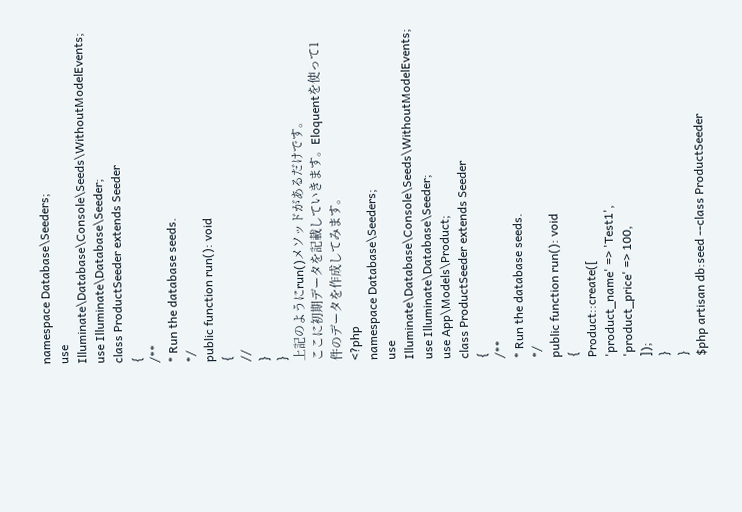namespace Database\Seeders;
use Illuminate\Database\Console\Seeds\WithoutModelEvents;
use Illuminate\Database\Seeder;
class ProductSeeder extends Seeder
{
/**
* Run the database seeds.
*/
public function run(): void
{
//
}
}
上記のようにrun()メソッドがあるだけです。
ここに初期データを記載していきます。Eloquentを使って1件のデータを作成してみます。
<?php
namespace Database\Seeders;
use Illuminate\Database\Console\Seeds\WithoutModelEvents;
use Illuminate\Database\Seeder;
use App\Models\Product;
class ProductSeeder extends Seeder
{
/**
* Run the database seeds.
*/
public function run(): void
{
Product::create([
'product_name' => 'Test1',
'product_price' => 100,
]);
}
}
$php artisan db:seed --class ProductSeeder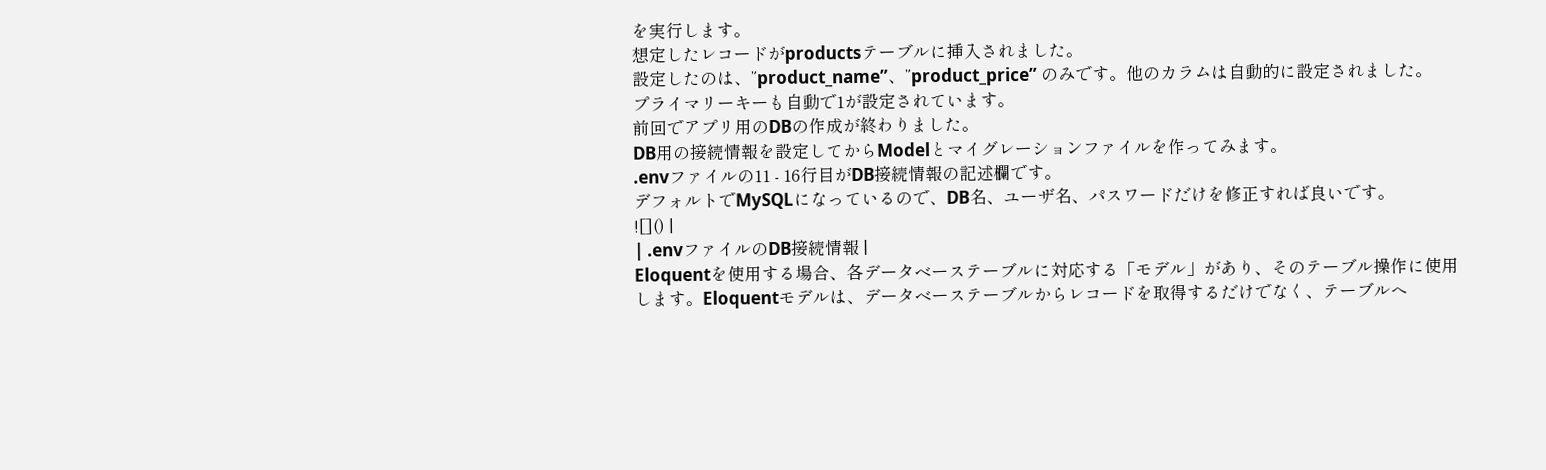を実行します。
想定したレコードがproductsテーブルに挿入されました。
設定したのは、”product_name”、”product_price” のみです。他のカラムは自動的に設定されました。
プライマリーキーも自動で1が設定されています。
前回でアプリ用のDBの作成が終わりました。
DB用の接続情報を設定してからModelとマイグレーションファイルを作ってみます。
.envファイルの11 - 16行目がDB接続情報の記述欄です。
デフォルトでMySQLになっているので、DB名、ユーザ名、パスワードだけを修正すれば良いです。
![]() |
| .envファイルのDB接続情報 |
Eloquentを使用する場合、各データベーステーブルに対応する「モデル」があり、そのテーブル操作に使用します。Eloquentモデルは、データベーステーブルからレコードを取得するだけでなく、テーブルへ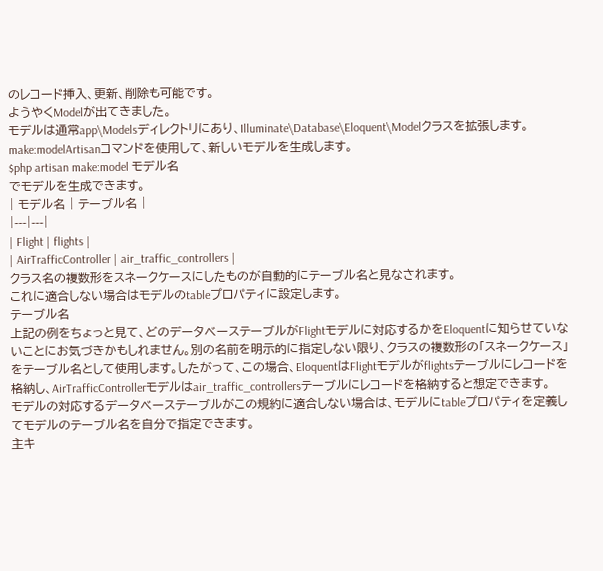のレコード挿入、更新、削除も可能です。
ようやくModelが出てきました。
モデルは通常app\Modelsディレクトリにあり、Illuminate\Database\Eloquent\Modelクラスを拡張します。make:modelArtisanコマンドを使用して、新しいモデルを生成します。
$php artisan make:model モデル名
でモデルを生成できます。
| モデル名 | テーブル名 |
|---|---|
| Flight | flights |
| AirTrafficController | air_traffic_controllers |
クラス名の複数形をスネークケースにしたものが自動的にテーブル名と見なされます。
これに適合しない場合はモデルのtableプロパティに設定します。
テーブル名
上記の例をちょっと見て、どのデータベーステーブルがFlightモデルに対応するかをEloquentに知らせていないことにお気づきかもしれません。別の名前を明示的に指定しない限り、クラスの複数形の「スネークケース」をテーブル名として使用します。したがって、この場合、EloquentはFlightモデルがflightsテーブルにレコードを格納し、AirTrafficControllerモデルはair_traffic_controllersテーブルにレコードを格納すると想定できます。
モデルの対応するデータベーステーブルがこの規約に適合しない場合は、モデルにtableプロパティを定義してモデルのテーブル名を自分で指定できます。
主キ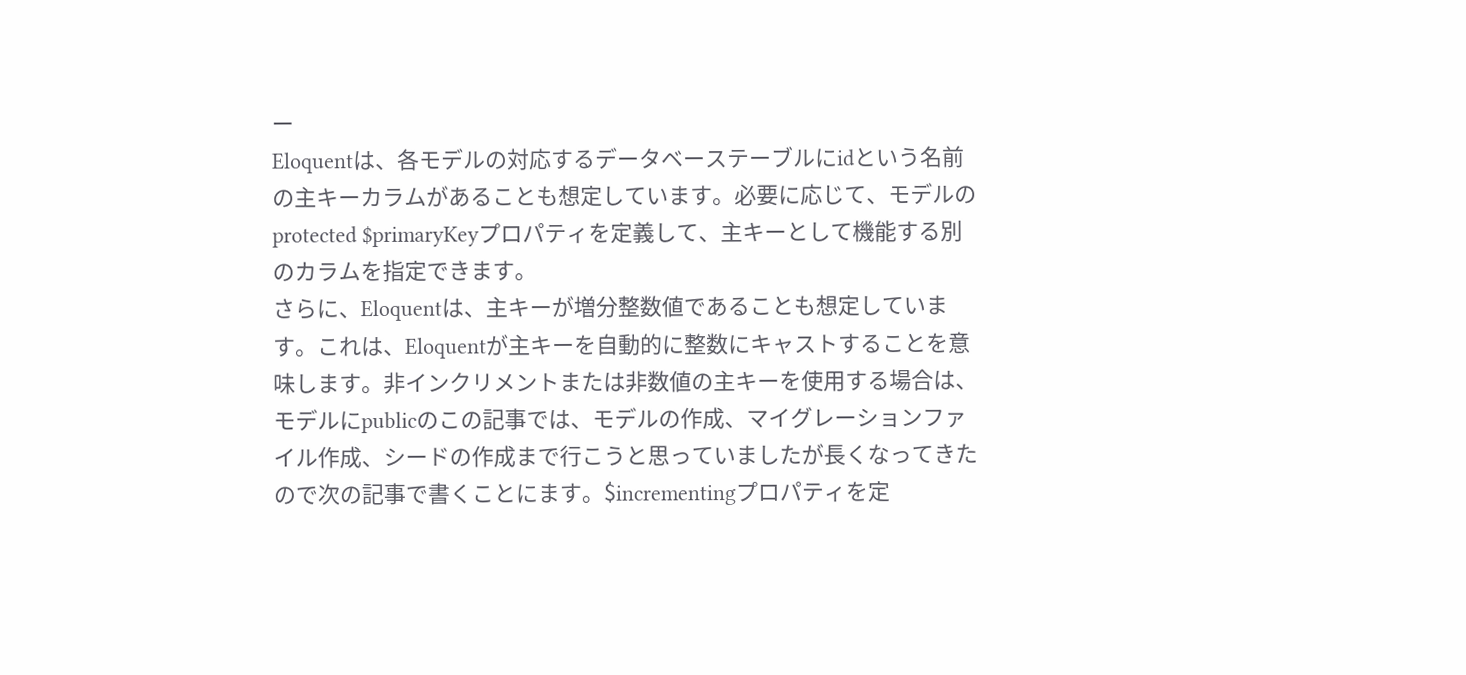ー
Eloquentは、各モデルの対応するデータベーステーブルにidという名前の主キーカラムがあることも想定しています。必要に応じて、モデルのprotected $primaryKeyプロパティを定義して、主キーとして機能する別のカラムを指定できます。
さらに、Eloquentは、主キーが増分整数値であることも想定しています。これは、Eloquentが主キーを自動的に整数にキャストすることを意味します。非インクリメントまたは非数値の主キーを使用する場合は、モデルにpublicのこの記事では、モデルの作成、マイグレーションファイル作成、シードの作成まで行こうと思っていましたが長くなってきたので次の記事で書くことにます。$incrementingプロパティを定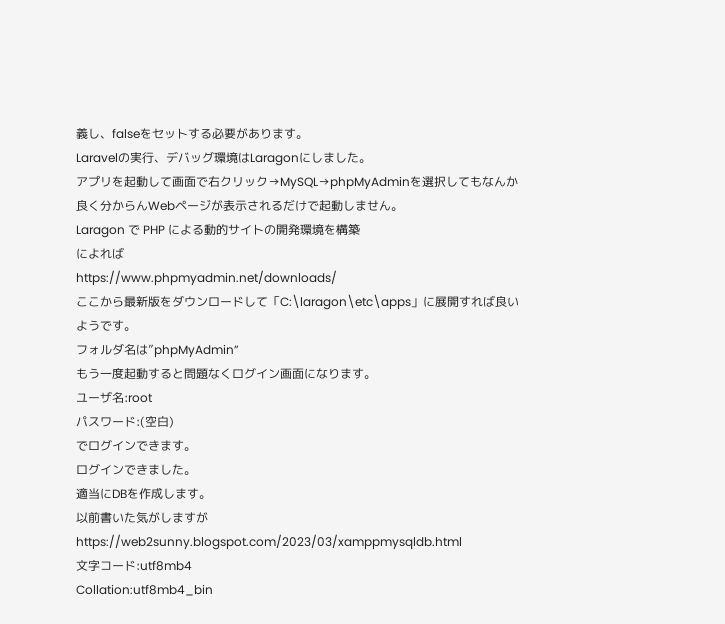義し、falseをセットする必要があります。
Laravelの実行、デバッグ環境はLaragonにしました。
アプリを起動して画面で右クリック→MySQL→phpMyAdminを選択してもなんか良く分からんWebページが表示されるだけで起動しません。
Laragon で PHP による動的サイトの開発環境を構築
によれば
https://www.phpmyadmin.net/downloads/
ここから最新版をダウンロードして「C:\laragon\etc\apps」に展開すれば良いようです。
フォルダ名は”phpMyAdmin”
もう一度起動すると問題なくログイン画面になります。
ユーザ名:root
パスワード:(空白)
でログインできます。
ログインできました。
適当にDBを作成します。
以前書いた気がしますが
https://web2sunny.blogspot.com/2023/03/xamppmysqldb.html
文字コード:utf8mb4
Collation:utf8mb4_bin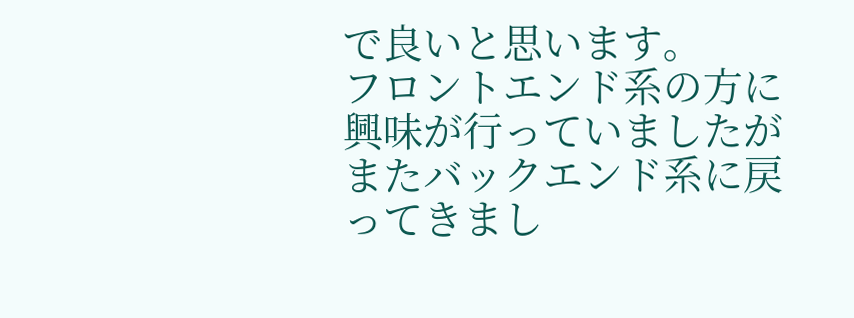で良いと思います。
フロントエンド系の方に興味が行っていましたがまたバックエンド系に戻ってきまし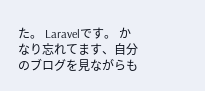た。 Laravelです。 かなり忘れてます、自分のブログを見ながらも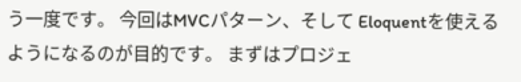う一度です。 今回はMVCパターン、そして Eloquentを使えるようになるのが目的です。 まずはプロジェ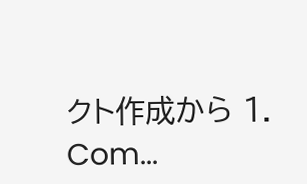クト作成から 1. Com...